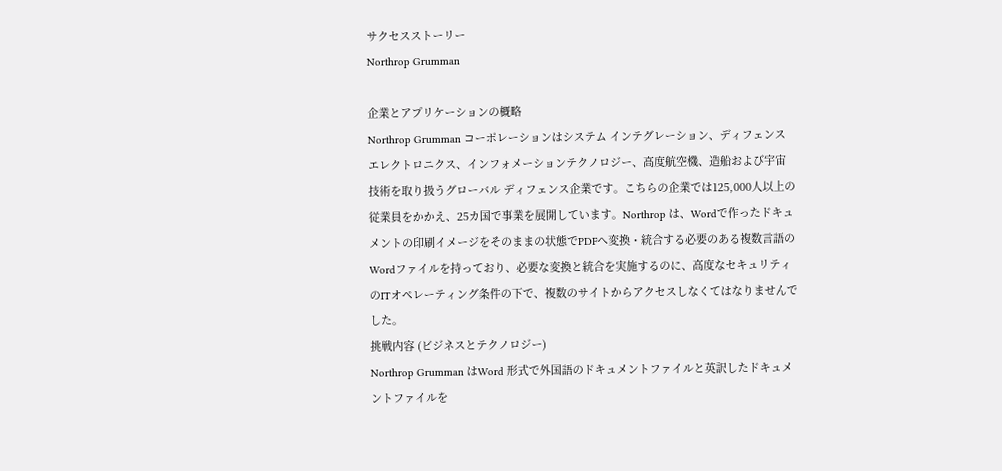サクセスストーリー
Northrop Grumman

企業とアプリケーションの概略
Northrop Grumman コーポレーションはシステム インテグレーション、ディフェンスエレクトロニクス、インフォメーションテクノロジー、高度航空機、造船および宇宙技術を取り扱うグローバル ディフェンス企業です。こちらの企業では125,000人以上の従業員をかかえ、25カ国で事業を展開しています。Northrop は、Wordで作ったドキュメントの印刷イメージをそのままの状態でPDFへ変換・統合する必要のある複数言語のWordファイルを持っており、必要な変換と統合を実施するのに、高度なセキュリティのITオペレーティング条件の下で、複数のサイトからアクセスしなくてはなりませんでした。
挑戦内容 (ビジネスとテクノロジー)
Northrop Grumman はWord 形式で外国語のドキュメントファイルと英訳したドキュメントファイルを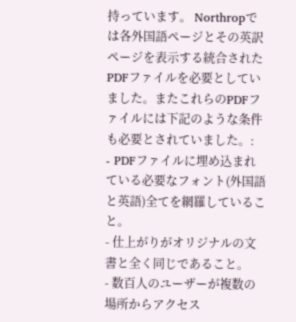持っています。 Northropでは各外国語ページとその英訳ページを表示する統合されたPDFファイルを必要としていました。またこれらのPDFファイルには下記のような条件も必要とされていました。:
- PDFファイルに埋め込まれている必要なフォント(外国語と英語)全てを網羅していること。
- 仕上がりがオリジナルの文書と全く同じであること。
- 数百人のユーザーが複数の場所からアクセス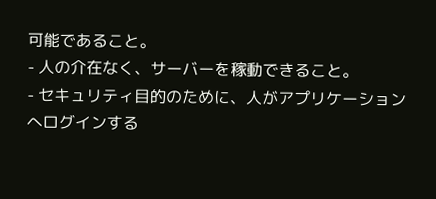可能であること。
- 人の介在なく、サーバーを稼動できること。
- セキュリティ目的のために、人がアプリケーションへログインする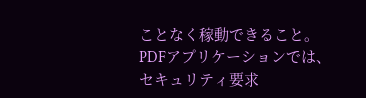ことなく稼動できること。PDFアプリケーションでは、セキュリティ要求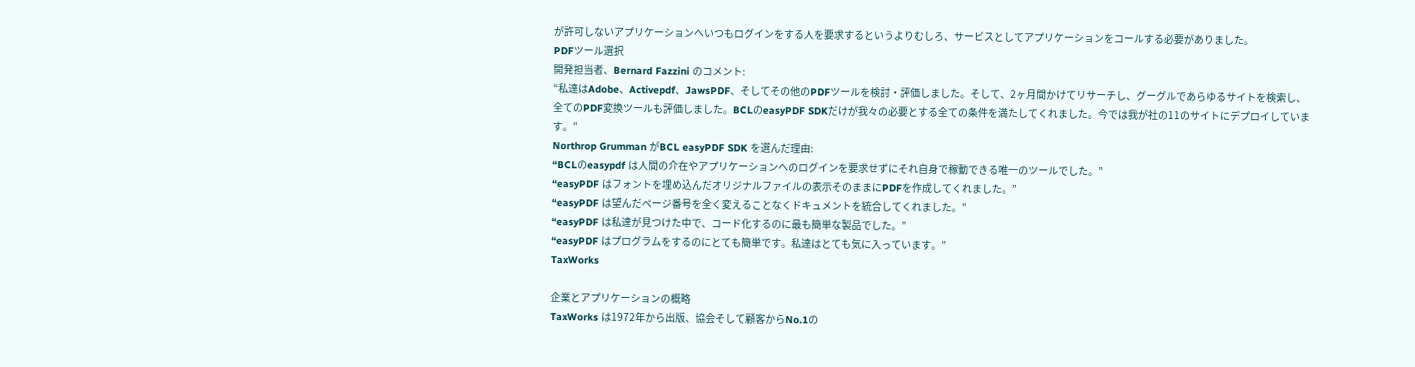が許可しないアプリケーションへいつもログインをする人を要求するというよりむしろ、サービスとしてアプリケーションをコールする必要がありました。
PDFツール選択
開発担当者、Bernard Fazzini のコメント:
“私達はAdobe、Activepdf、JawsPDF、そしてその他のPDFツールを検討・評価しました。そして、2ヶ月間かけてリサーチし、グーグルであらゆるサイトを検索し、全てのPDF変換ツールも評価しました。BCLのeasyPDF SDKだけが我々の必要とする全ての条件を満たしてくれました。今では我が社の11のサイトにデプロイしています。”
Northrop Grumman がBCL easyPDF SDK を選んだ理由:
“BCLのeasypdf は人間の介在やアプリケーションへのログインを要求せずにそれ自身で稼動できる唯一のツールでした。”
“easyPDF はフォントを埋め込んだオリジナルファイルの表示そのままにPDFを作成してくれました。”
“easyPDF は望んだページ番号を全く変えることなくドキュメントを統合してくれました。”
“easyPDF は私達が見つけた中で、コード化するのに最も簡単な製品でした。”
“easyPDF はプログラムをするのにとても簡単です。私達はとても気に入っています。”
TaxWorks

企業とアプリケーションの概略
TaxWorks は1972年から出版、協会そして顧客からNo.1の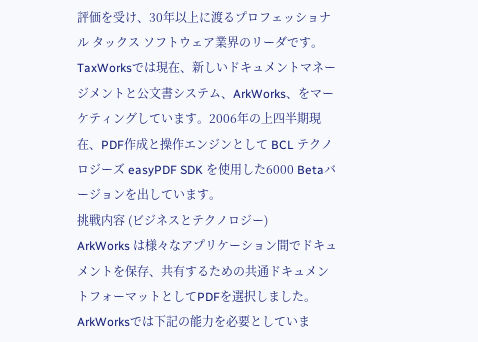評価を受け、30年以上に渡るプロフェッショナル タックス ソフトウェア業界のリーダです。TaxWorksでは現在、新しいドキュメントマネージメントと公文書システム、ArkWorks、をマーケティングしています。2006年の上四半期現在、PDF作成と操作エンジンとして BCL テクノロジーズ easyPDF SDK を使用した6000 Betaバージョンを出しています。
挑戦内容 (ビジネスとテクノロジー)
ArkWorks は様々なアプリケーション間でドキュメントを保存、共有するための共通ドキュメントフォーマットとしてPDFを選択しました。ArkWorksでは下記の能力を必要としていま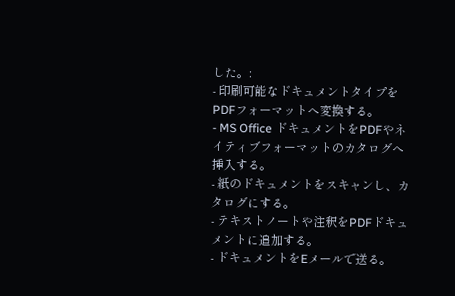した。:
- 印刷可能なドキュメントタイプをPDFフォーマットへ変換する。
- MS Office ドキュメントをPDFやネイティブフォーマットのカタログへ挿入する。
- 紙のドキュメントをスキャンし、カタログにする。
- テキストノートや注釈をPDFドキュメントに追加する。
- ドキュメントをEメールで送る。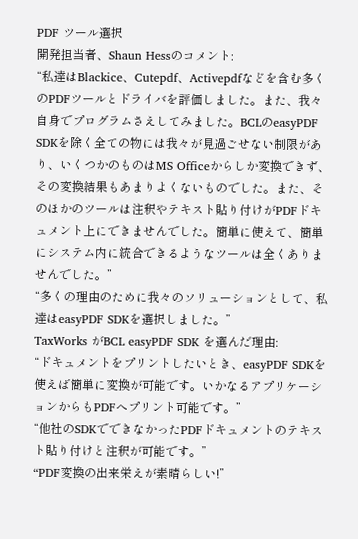PDF ツール選択
開発担当者、Shaun Hessのコメント:
“私達はBlackice、Cutepdf、Activepdfなどを含む多くのPDFツールとドライバを評価しました。また、我々自身でプログラムさえしてみました。BCLのeasyPDF SDKを除く全ての物には我々が見過ごせない制限があり、いくつかのものはMS Officeからしか変換できず、その変換結果もあまりよくないものでした。また、そのほかのツールは注釈やテキスト貼り付けがPDFドキュメント上にできませんでした。簡単に使えて、簡単にシステム内に統合できるようなツールは全くありませんでした。”
“多くの理由のために我々のソリューションとして、私達はeasyPDF SDKを選択しました。”
TaxWorks がBCL easyPDF SDK を選んだ理由:
“ドキュメントをプリントしたいとき、easyPDF SDKを使えば簡単に変換が可能です。いかなるアプリケーションからもPDFへプリント可能です。”
“他社のSDKでできなかったPDFドキュメントのテキスト貼り付けと注釈が可能です。”
“PDF変換の出来栄えが素晴らしい!”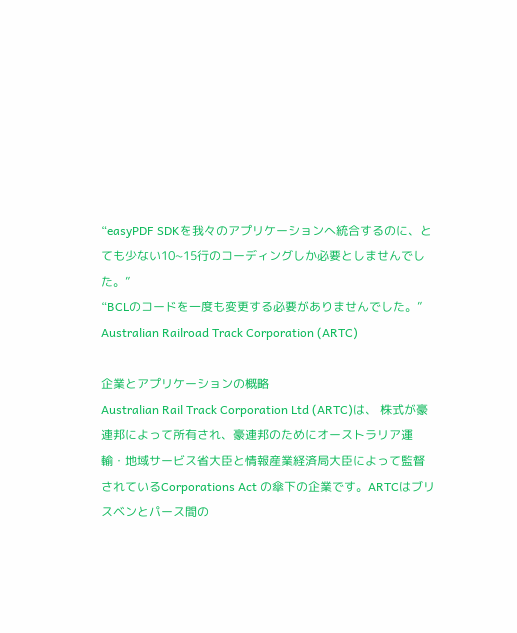“easyPDF SDKを我々のアプリケーションへ統合するのに、とても少ない10~15行のコーディングしか必要としませんでした。”
“BCLのコードを一度も変更する必要がありませんでした。”
Australian Railroad Track Corporation (ARTC)

企業とアプリケーションの概略
Australian Rail Track Corporation Ltd (ARTC)は、 株式が豪連邦によって所有され、豪連邦のためにオーストラリア運輸・地域サービス省大臣と情報産業経済局大臣によって監督されているCorporations Act の傘下の企業です。ARTCはブリスベンとパース間の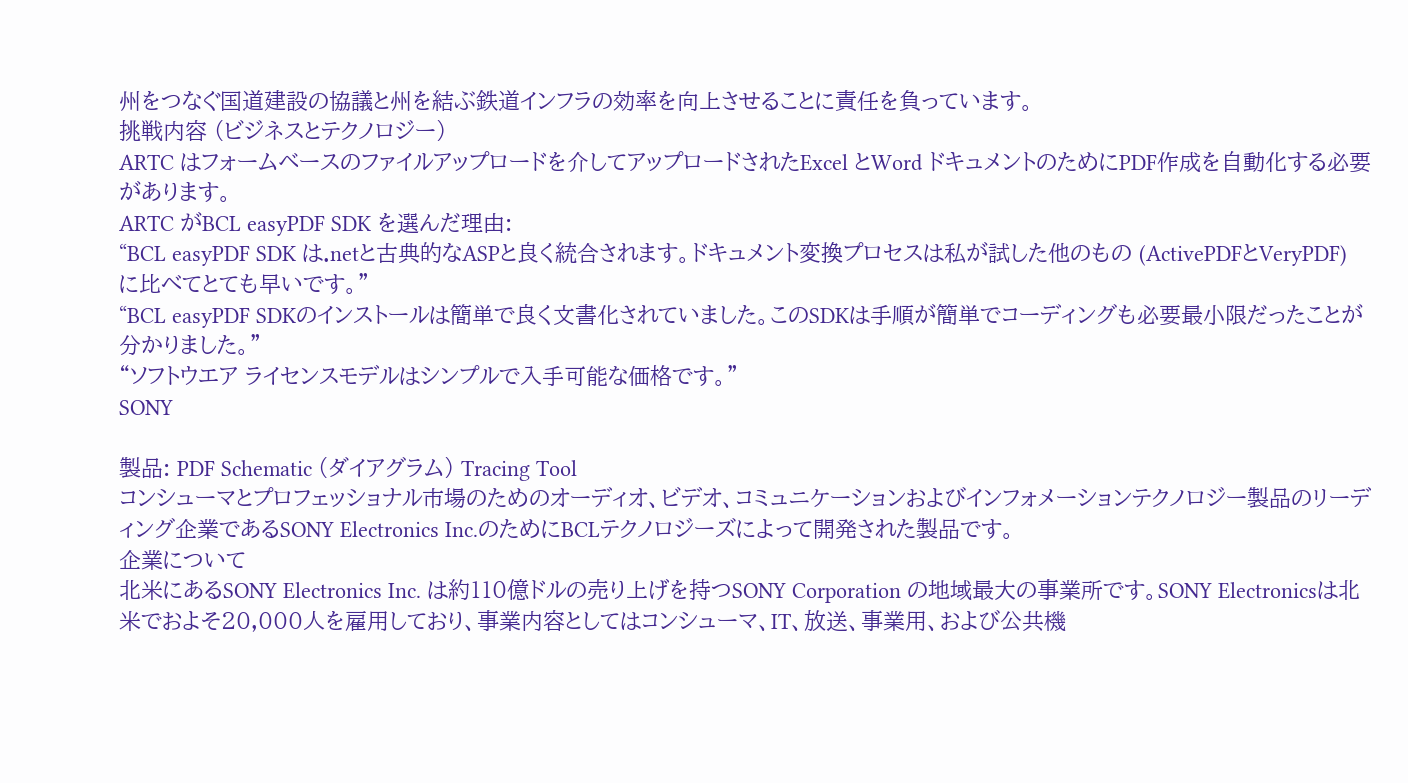州をつなぐ国道建設の協議と州を結ぶ鉄道インフラの効率を向上させることに責任を負っています。
挑戦内容 (ビジネスとテクノロジー)
ARTC はフォームベースのファイルアップロードを介してアップロードされたExcel とWord ドキュメントのためにPDF作成を自動化する必要があります。
ARTC がBCL easyPDF SDK を選んだ理由:
“BCL easyPDF SDK は.netと古典的なASPと良く統合されます。ドキュメント変換プロセスは私が試した他のもの (ActivePDFとVeryPDF) に比べてとても早いです。”
“BCL easyPDF SDKのインストールは簡単で良く文書化されていました。このSDKは手順が簡単でコーディングも必要最小限だったことが分かりました。”
“ソフトウエア ライセンスモデルはシンプルで入手可能な価格です。”
SONY

製品: PDF Schematic (ダイアグラム) Tracing Tool
コンシューマとプロフェッショナル市場のためのオーディオ、ビデオ、コミュニケーションおよびインフォメーションテクノロジー製品のリーディング企業であるSONY Electronics Inc.のためにBCLテクノロジーズによって開発された製品です。
企業について
北米にあるSONY Electronics Inc. は約110億ドルの売り上げを持つSONY Corporation の地域最大の事業所です。SONY Electronicsは北米でおよそ20,000人を雇用しており、事業内容としてはコンシューマ、IT、放送、事業用、および公共機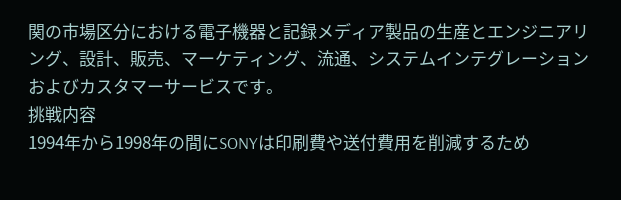関の市場区分における電子機器と記録メディア製品の生産とエンジニアリング、設計、販売、マーケティング、流通、システムインテグレーションおよびカスタマーサービスです。
挑戦内容
1994年から1998年の間にSONYは印刷費や送付費用を削減するため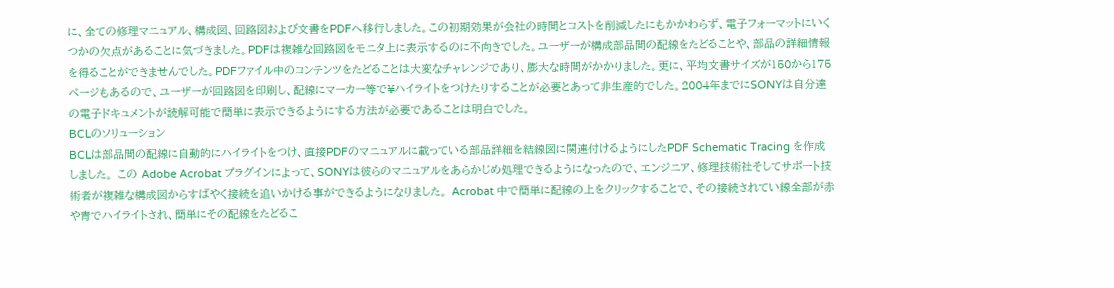に、全ての修理マニュアル、構成図、回路図および文書をPDFへ移行しました。この初期効果が会社の時間とコストを削減したにもかかわらず、電子フォーマットにいくつかの欠点があることに気づきました。PDFは複雑な回路図をモニタ上に表示するのに不向きでした。ユーザーが構成部品間の配線をたどることや、部品の詳細情報を得ることができませんでした。PDFファイル中のコンテンツをたどることは大変なチャレンジであり、膨大な時間がかかりました。更に、平均文書サイズが150から175ページもあるので、ユーザーが回路図を印刷し、配線にマーカー等で¥ハイライトをつけたりすることが必要とあって非生産的でした。2004年までにSONYは自分達の電子ドキュメントが読解可能で簡単に表示できるようにする方法が必要であることは明白でした。
BCLのソリューション
BCLは部品間の配線に自動的にハイライトをつけ、直接PDFのマニュアルに載っている部品詳細を結線図に関連付けるようにしたPDF Schematic Tracing を作成しました。 この Adobe Acrobat プラグインによって、SONYは彼らのマニュアルをあらかじめ処理できるようになったので、エンジニア、修理技術社そしてサポート技術者が複雑な構成図からすばやく接続を追いかける事ができるようになりました。 Acrobat 中で簡単に配線の上をクリックすることで、その接続されてい線全部が赤や青でハイライトされ、簡単にその配線をたどるこ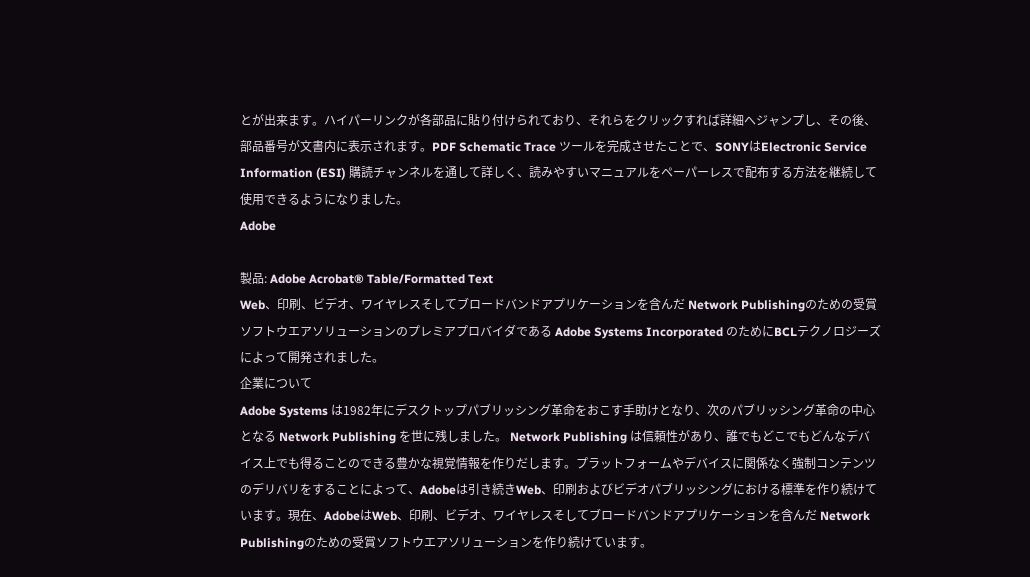とが出来ます。ハイパーリンクが各部品に貼り付けられており、それらをクリックすれば詳細へジャンプし、その後、部品番号が文書内に表示されます。PDF Schematic Trace ツールを完成させたことで、SONYはElectronic Service Information (ESI) 購読チャンネルを通して詳しく、読みやすいマニュアルをペーパーレスで配布する方法を継続して使用できるようになりました。
Adobe

製品: Adobe Acrobat® Table/Formatted Text
Web、印刷、ビデオ、ワイヤレスそしてブロードバンドアプリケーションを含んだ Network Publishingのための受賞ソフトウエアソリューションのプレミアプロバイダである Adobe Systems Incorporated のためにBCLテクノロジーズによって開発されました。
企業について
Adobe Systems は1982年にデスクトップパブリッシング革命をおこす手助けとなり、次のパブリッシング革命の中心となる Network Publishing を世に残しました。 Network Publishing は信頼性があり、誰でもどこでもどんなデバイス上でも得ることのできる豊かな視覚情報を作りだします。プラットフォームやデバイスに関係なく強制コンテンツのデリバリをすることによって、Adobeは引き続きWeb、印刷およびビデオパブリッシングにおける標準を作り続けています。現在、AdobeはWeb、印刷、ビデオ、ワイヤレスそしてブロードバンドアプリケーションを含んだ Network Publishingのための受賞ソフトウエアソリューションを作り続けています。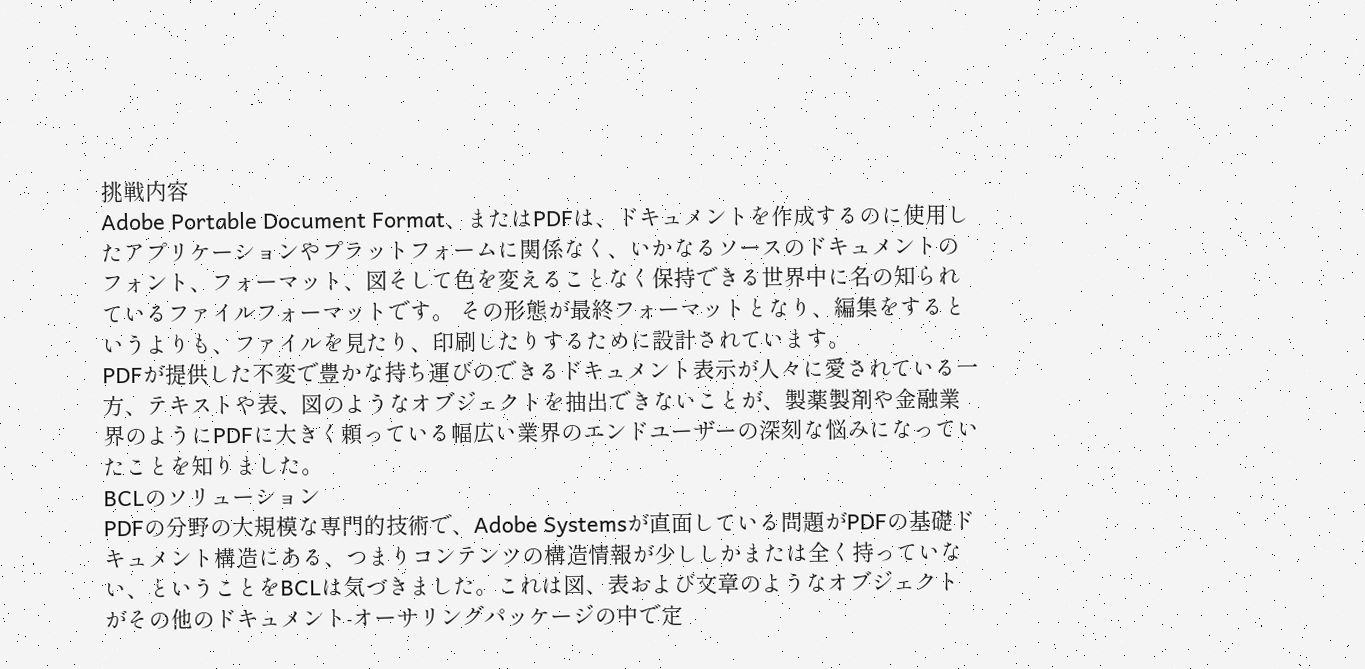挑戦内容
Adobe Portable Document Format、またはPDFは、ドキュメントを作成するのに使用したアプリケーションやプラットフォームに関係なく、いかなるソースのドキュメントのフォント、フォーマット、図そして色を変えることなく保持できる世界中に名の知られているファイルフォーマットです。 その形態が最終フォーマットとなり、編集をするというよりも、ファイルを見たり、印刷したりするために設計されています。
PDFが提供した不変で豊かな持ち運びのできるドキュメント表示が人々に愛されている一方、テキストや表、図のようなオブジェクトを抽出できないことが、製薬製剤や金融業界のようにPDFに大きく頼っている幅広い業界のエンドユーザーの深刻な悩みになっていたことを知りました。
BCLのソリューション
PDFの分野の大規模な専門的技術で、Adobe Systemsが直面している問題がPDFの基礎ドキュメント構造にある、つまりコンテンツの構造情報が少ししかまたは全く持っていない、ということをBCLは気づきました。これは図、表および文章のようなオブジェクトがその他のドキュメント-オーサリングパッケージの中で定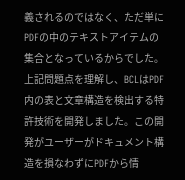義されるのではなく、ただ単にPDFの中のテキストアイテムの集合となっているからでした。
上記問題点を理解し、BCLはPDF内の表と文章構造を検出する特許技術を開発しました。この開発がユーザーがドキュメント構造を損なわずにPDFから情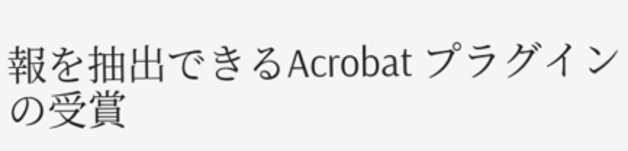報を抽出できるAcrobat プラグインの受賞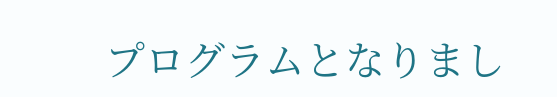プログラムとなりまし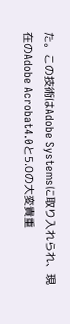た。この技術はAdobe Systemsに取り入れられ、現在のAdobe Acrobat4.0と5.0の大変貴重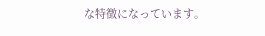な特徴になっています。